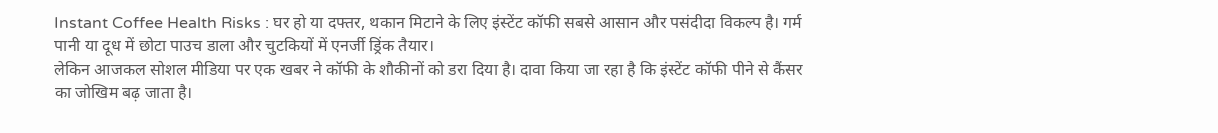Instant Coffee Health Risks : घर हो या दफ्तर, थकान मिटाने के लिए इंस्टेंट कॉफी सबसे आसान और पसंदीदा विकल्प है। गर्म पानी या दूध में छोटा पाउच डाला और चुटकियों में एनर्जी ड्रिंक तैयार।
लेकिन आजकल सोशल मीडिया पर एक खबर ने कॉफी के शौकीनों को डरा दिया है। दावा किया जा रहा है कि इंस्टेंट कॉफी पीने से कैंसर का जोखिम बढ़ जाता है।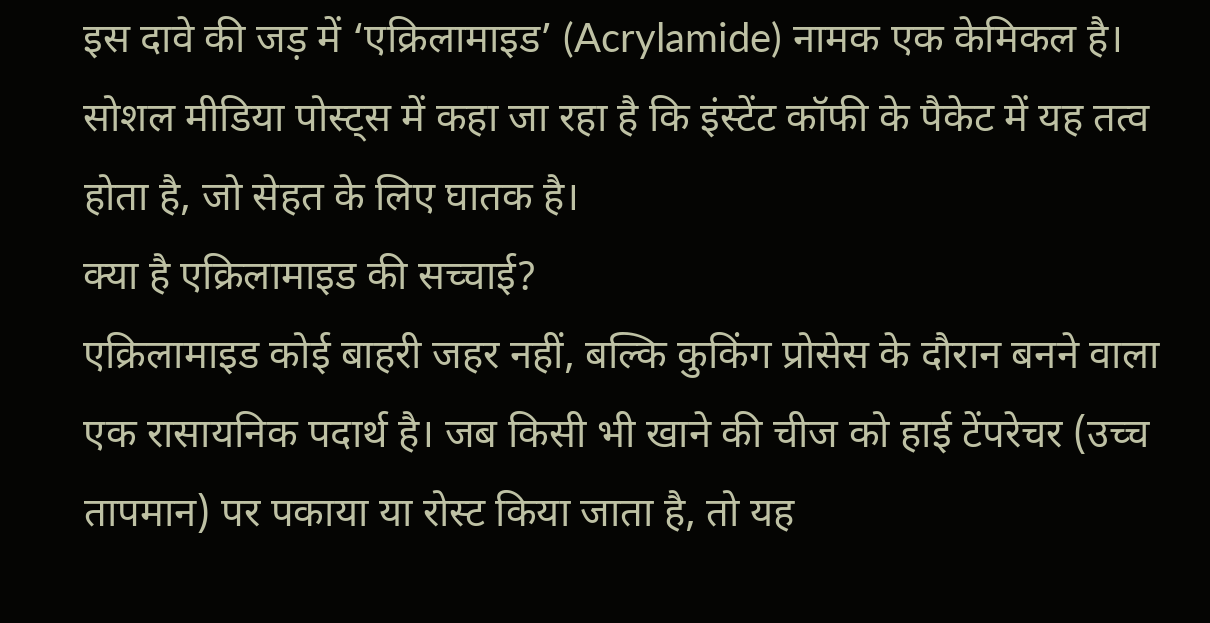इस दावे की जड़ में ‘एक्रिलामाइड’ (Acrylamide) नामक एक केमिकल है। सोशल मीडिया पोस्ट्स में कहा जा रहा है कि इंस्टेंट कॉफी के पैकेट में यह तत्व होता है, जो सेहत के लिए घातक है।
क्या है एक्रिलामाइड की सच्चाई?
एक्रिलामाइड कोई बाहरी जहर नहीं, बल्कि कुकिंग प्रोसेस के दौरान बनने वाला एक रासायनिक पदार्थ है। जब किसी भी खाने की चीज को हाई टेंपरेचर (उच्च तापमान) पर पकाया या रोस्ट किया जाता है, तो यह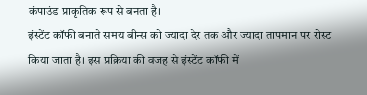कंपाउंड प्राकृतिक रूप से बनता है।
इंस्टेंट कॉफी बनाते समय बीन्स को ज्यादा देर तक और ज्यादा तापमान पर रोस्ट किया जाता है। इस प्रक्रिया की वजह से इंस्टेंट कॉफी में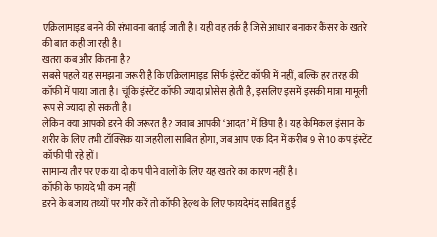एक्रिलामाइड बनने की संभावना बताई जाती है। यही वह तर्क है जिसे आधार बनाकर कैंसर के खतरे की बात कही जा रही है।
खतरा कब और कितना है?
सबसे पहले यह समझना जरूरी है कि एक्रिलामाइड सिर्फ इंस्टेंट कॉफी में नहीं, बल्कि हर तरह की कॉफी में पाया जाता है। चूंकि इंस्टेंट कॉफी ज्यादा प्रोसेस होती है, इसलिए इसमें इसकी मात्रा मामूली रूप से ज्यादा हो सकती है।
लेकिन क्या आपको डरने की जरूरत है? जवाब आपकी ‘आदत’ में छिपा है। यह केमिकल इंसान के शरीर के लिए तभी टॉक्सिक या जहरीला साबित होगा, जब आप एक दिन में करीब 9 से 10 कप इंस्टेंट कॉफी पी रहे हों।
सामान्य तौर पर एक या दो कप पीने वालों के लिए यह खतरे का कारण नहीं है।
कॉफी के फायदे भी कम नहीं
डरने के बजाय तथ्यों पर गौर करें तो कॉफी हेल्थ के लिए फायदेमंद साबित हुई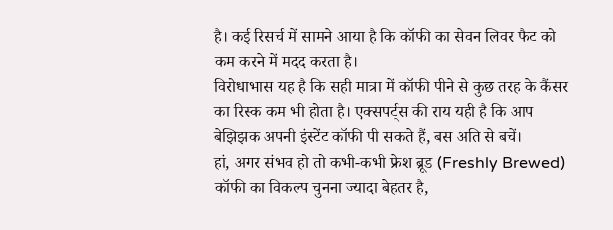है। कई रिसर्च में सामने आया है कि कॉफी का सेवन लिवर फैट को कम करने में मदद करता है।
विरोधाभास यह है कि सही मात्रा में कॉफी पीने से कुछ तरह के कैंसर का रिस्क कम भी होता है। एक्सपर्ट्स की राय यही है कि आप बेझिझक अपनी इंस्टेंट कॉफी पी सकते हैं, बस अति से बचें।
हां, अगर संभव हो तो कभी-कभी फ्रेश ब्रूड (Freshly Brewed) कॉफी का विकल्प चुनना ज्यादा बेहतर है,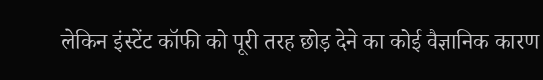लेकिन इंस्टेंट कॉफी को पूरी तरह छोड़ देने का कोई वैज्ञानिक कारण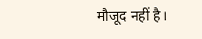मौजूद नहीं है।